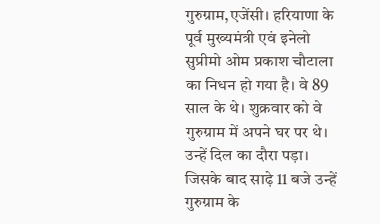गुरुग्राम,एजेंसी। हरियाणा के पूर्व मुख्यमंत्री एवं इनेलो सुप्रीमो ओम प्रकाश चौटाला का निधन हो गया है। वे 89 साल के थे। शुक्रवार को वे गुरुग्राम में अपने घर पर थे। उन्हें दिल का दौरा पड़ा। जिसके बाद साढ़े 11 बजे उन्हें गुरुग्राम के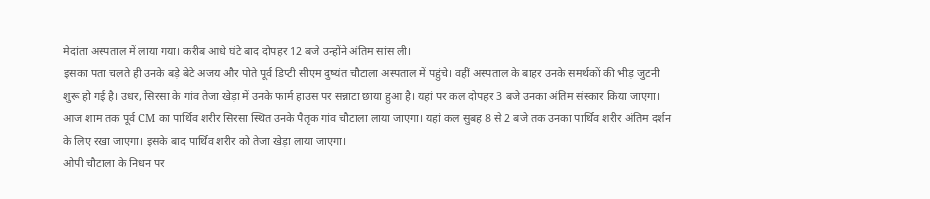मेदांता अस्पताल में लाया गया। करीब आधे घंटे बाद दोपहर 12 बजे उन्होंने अंतिम सांस ली।
इसका पता चलते ही उनके बड़े बेटे अजय और पोते पूर्व डिप्टी सीएम दुष्यंत चौटाला अस्पताल में पहुंचे। वहीं अस्पताल के बाहर उनके समर्थकों की भीड़ जुटनी शुरू हो गई है। उधर, सिरसा के गांव तेजा खेड़ा में उनके फार्म हाउस पर सन्नाटा छाया हुआ है। यहां पर कल दोपहर 3 बजे उनका अंतिम संस्कार किया जाएगा।
आज शाम तक पूर्व CM का पार्थिव शरीर सिरसा स्थित उनके पैतृक गांव चौटाला लाया जाएगा। यहां कल सुबह 8 से 2 बजे तक उनका पार्थिव शरीर अंतिम दर्शन के लिए रखा जाएगा। इसके बाद पार्थिव शरीर को तेजा खेड़ा लाया जाएगा।
ओपी चौटाला के निधन पर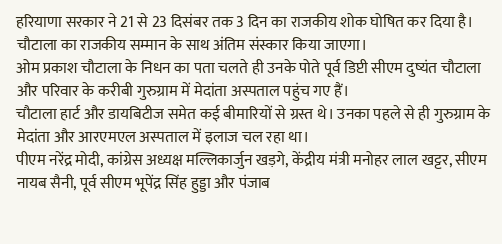हरियाणा सरकार ने 21 से 23 दिसंबर तक 3 दिन का राजकीय शोक घोषित कर दिया है। चौटाला का राजकीय सम्मान के साथ अंतिम संस्कार किया जाएगा।
ओम प्रकाश चौटाला के निधन का पता चलते ही उनके पोते पूर्व डिप्टी सीएम दुष्यंत चौटाला और परिवार के करीबी गुरुग्राम में मेदांता अस्पताल पहुंच गए हैं।
चौटाला हार्ट और डायबिटीज समेत कई बीमारियों से ग्रस्त थे। उनका पहले से ही गुरुग्राम के मेदांता और आरएमएल अस्पताल में इलाज चल रहा था।
पीएम नरेंद्र मोदी, कांग्रेस अध्यक्ष मल्लिकार्जुन खड़गे, केंद्रीय मंत्री मनोहर लाल खट्टर, सीएम नायब सैनी, पूर्व सीएम भूपेंद्र सिंह हुड्डा और पंजाब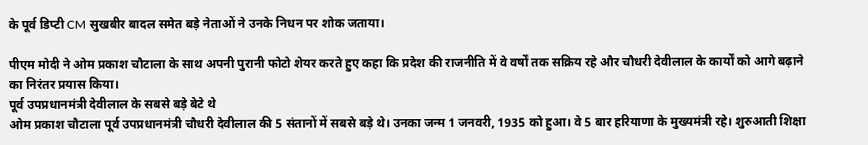के पूर्व डिप्टी CM सुखबीर बादल समेत बड़े नेताओं ने उनके निधन पर शोक जताया।

पीएम मोदी ने ओम प्रकाश चौटाला के साथ अपनी पुरानी फोटो शेयर करते हुए कहा कि प्रदेश की राजनीति में वे वर्षों तक सक्रिय रहे और चौधरी देवीलाल के कार्यों को आगे बढ़ाने का निरंतर प्रयास किया।
पूर्व उपप्रधानमंत्री देवीलाल के सबसे बड़े बेटे थे
ओम प्रकाश चौटाला पूर्व उपप्रधानमंत्री चौधरी देवीलाल की 5 संतानों में सबसे बड़े थे। उनका जन्म 1 जनवरी, 1935 को हुआ। वे 5 बार हरियाणा के मुख्यमंत्री रहे। शुरुआती शिक्षा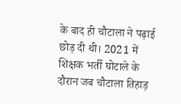के बाद ही चौटाला ने पढ़ाई छोड़ दी थी। 2021 में शिक्षक भर्ती घोटाले के दौरान जब चौटाला तिहाड़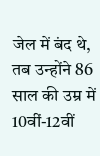जेल में बंद थे, तब उन्होंने 86 साल की उम्र में 10वीं-12वीं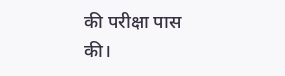की परीक्षा पास की।